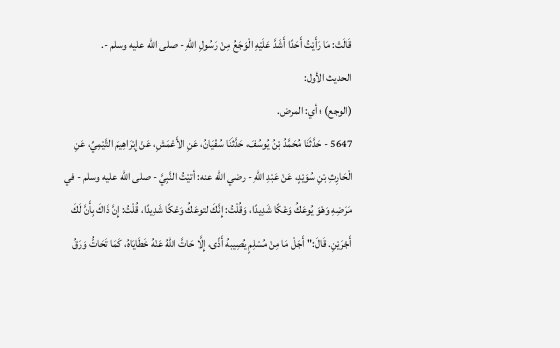قَالَتْ: مَا رَأَيْتُ أَحَدًا أَشَدَّ عَلَيْهِ الْوَجَعُ مِنْ رَسُولِ اللهِ - صلى الله عليه وسلم -.
الحديث الأول:
(الوجع) ؛ أي: المرض.
5647 - حَدَّثَنَا مُحَمَّدُ بْنُ يُوسُفَ، حَدَّثَنَا سُفْيَانُ، عَنِ الأَعْمَشِ، عَنْ إِبْرَاهِيمَ التَّيْمِيِّ، عَنِ الْحَارِثِ بْنِ سُوَيْدٍ، عَنْ عَبْدِ اللهِ - رضي الله عنه: أتيْتُ النَّبِيَّ - صلى الله عليه وسلم - في مَرَضِهِ وَهْوَ يُوعَكُ وَعْكًا شَدِيدًا، وَقُلْتُ: إِنَّكَ لتوعَكُ وَعْكًا شَدِيدًا، قُلْتُ: إِنَّ ذَاكَ بِأَنَّ لَكَ أَجْرَيْنِ. قَالَ:"أَجَلْ مَا مِنْ مُسْلِمٍ يُصِيبهُ أَذًى، إِلَّا حَاتَّ اللهُ عَنْهُ خَطَايَاهُ، كَمَا تَحَاتُّ وَرَقُ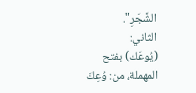الشَّجَرِ".
الثاني:
(يُوعَك) بفتح المهملة، من: وُعِكَ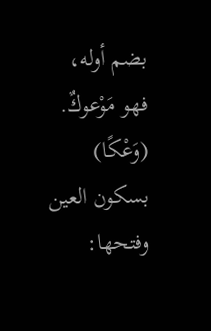بضم أوله، فهو مَوْعوكٌ.
(وَعْكًا) بسكون العين وفتحها: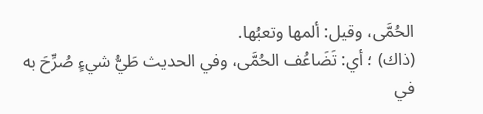الحُمَّى، وقيل: ألمها وتعبُها.
(ذاك) ؛ أي: تَضَاعُف الحُمَّى، وفي الحديث طَيُّ شيءٍ صُرِّحَ به في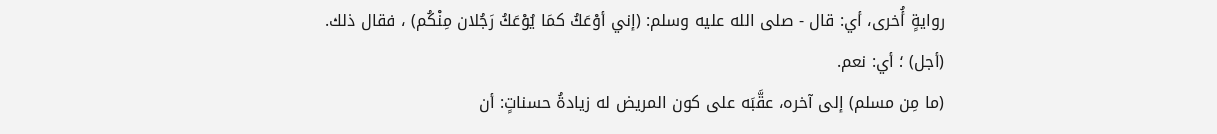روايةٍ أُخرى، أي: قال - صلى الله عليه وسلم: (إني أوْعَكُ كمَا يُوْعَكُ رَجُلان مِنْكُم) ، فقال ذلك.
(أجل) ؛ أي: نعم.
(ما مِن مسلم) إلى آخره، عقَّبَه على كون المريض له زيادةُ حسناتٍ: أن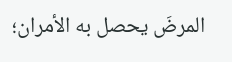المرضَ يحصل به الأمران؛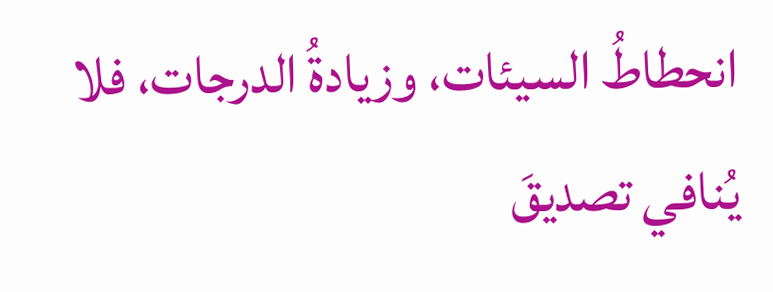انحطاطُ السيئات، وزيادةُ الدرجات، فلا يُنافي تصديقَ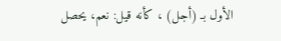الأول بـ (أجل) ، كأنه قيل: نعم، يحصل